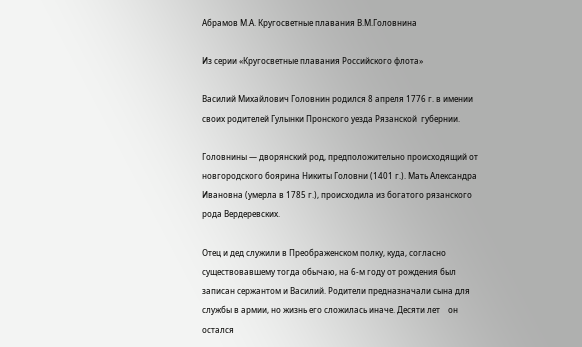Абрамов М.А. Кругосветные плавания В.М.Головнина

Из серии «Кругосветные плавания Российского флота»

Василий Михайлович Головнин родился 8 апреля 1776 г. в имении своих родителей Гулынки Пронского уезда Рязанской  губернии.

Головнины — дворянский род, предположительно происходящий от новгородского боярина Никиты Головни (1401 г.). Мать Александра Ивановна (умерла в 1785 г.), происходила из богатого рязанского рода Вердеревских.

Отец и дед служили в Преображенском полку, куда, согласно существовавшему тогда обычаю, на 6-м году от рождения был записан сержантом и Василий. Родители предназначали сына для службы в армии, но жизнь его сложилась иначе. Десяти лет    он остался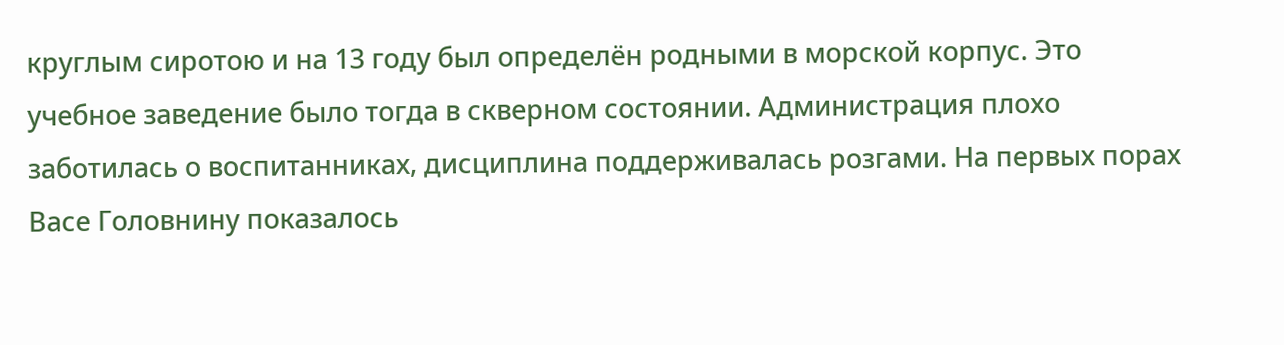круглым сиротою и на 13 году был определён родными в морской корпус. Это учебное заведение было тогда в скверном состоянии. Администрация плохо заботилась о воспитанниках, дисциплина поддерживалась розгами. На первых порах Васе Головнину показалось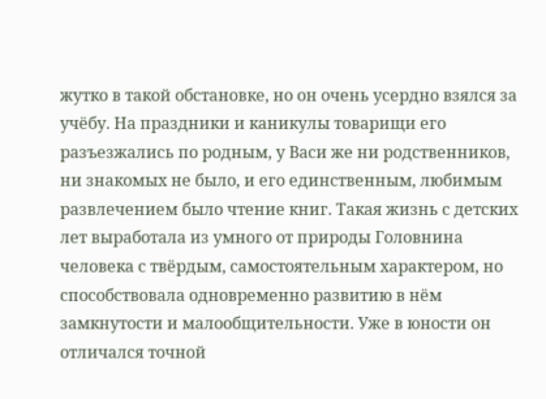жутко в такой обстановке, но он очень усердно взялся за учёбу. На праздники и каникулы товарищи его разъезжались по родным, у Васи же ни родственников, ни знакомых не было, и его единственным, любимым развлечением было чтение книг. Такая жизнь с детских лет выработала из умного от природы Головнина человека с твёрдым, самостоятельным характером, но способствовала одновременно развитию в нём замкнутости и малообщительности. Уже в юности он  отличался точной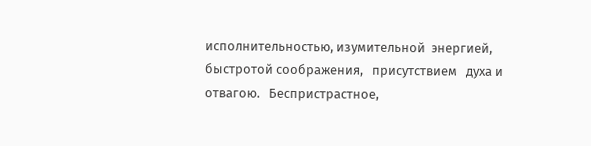исполнительностью, изумительной  энергией, быстротой соображения,   присутствием   духа и   отвагою.   Беспристрастное,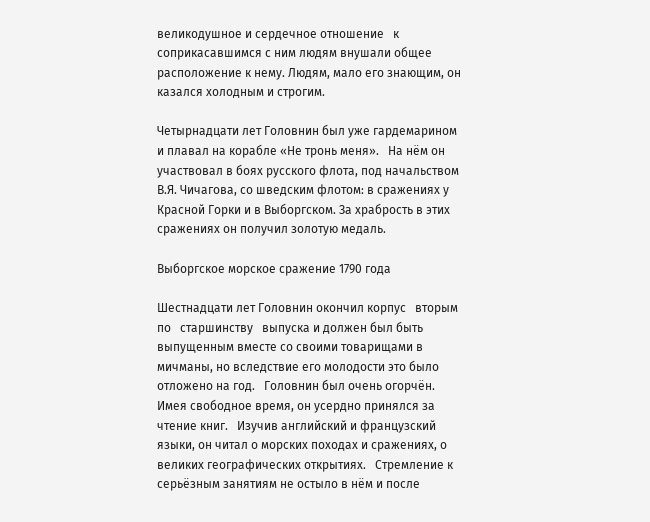великодушное и сердечное отношение   к   соприкасавшимся с ним людям внушали общее расположение к нему. Людям, мало его знающим, он казался холодным и строгим.

Четырнадцати лет Головнин был уже гардемарином и плавал на корабле «Не тронь меня».   На нём он участвовал в боях русского флота, под начальством В.Я. Чичагова, со шведским флотом: в сражениях у Красной Горки и в Выборгском. За храбрость в этих сражениях он получил золотую медаль.

Выборгское морское сражение 1790 года

Шестнадцати лет Головнин окончил корпус   вторым   по   старшинству   выпуска и должен был быть выпущенным вместе со своими товарищами в мичманы, но вследствие его молодости это было отложено на год.   Головнин был очень огорчён.   Имея свободное время, он усердно принялся за чтение книг.   Изучив английский и французский языки, он читал о морских походах и сражениях, о великих географических открытиях.   Стремление к серьёзным занятиям не остыло в нём и после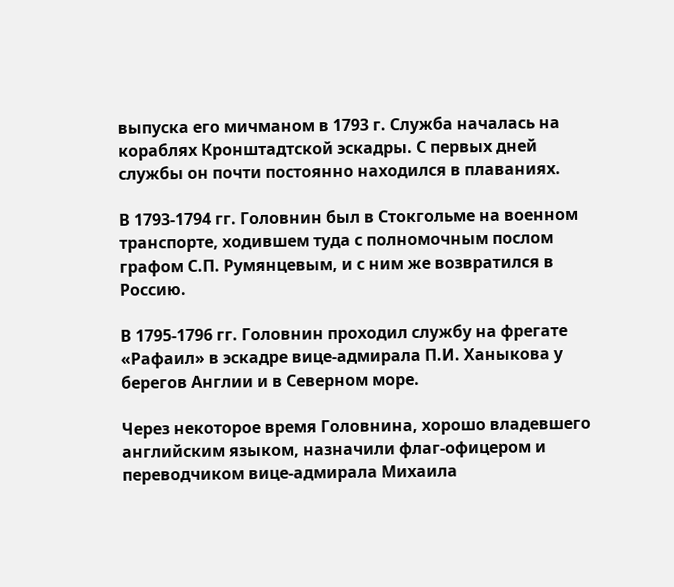выпуска его мичманом в 1793 г. Служба началась на кораблях Кронштадтской эскадры. С первых дней службы он почти постоянно находился в плаваниях.

В 1793-1794 гг. Головнин был в Стокгольме на военном транспорте, ходившем туда с полномочным послом графом С.П. Румянцевым, и с ним же возвратился в Россию.

В 1795-1796 гг. Головнин проходил службу на фрегате «Рафаил» в эскадре вице-адмирала П.И. Ханыкова у берегов Англии и в Северном море.

Через некоторое время Головнина, хорошо владевшего английским языком, назначили флаг-офицером и переводчиком вице-адмирала Михаила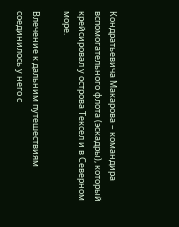Кондратьевича Макарова – командира вспомогательного флота (эскадры), который крейсировал у острова Тексел и в Северном море.

Влечение к дальним путешествиям соединилось у него с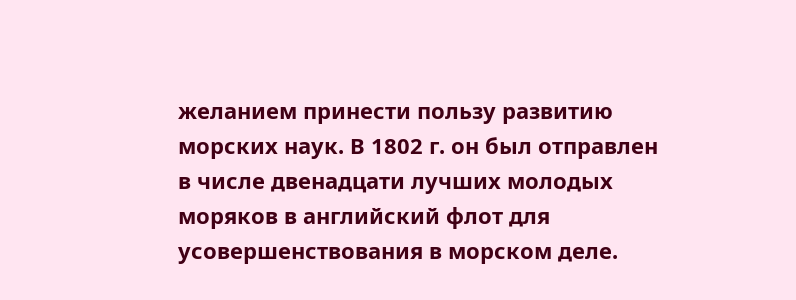желанием принести пользу развитию морских наук. В 1802 г. он был отправлен в числе двенадцати лучших молодых моряков в английский флот для усовершенствования в морском деле.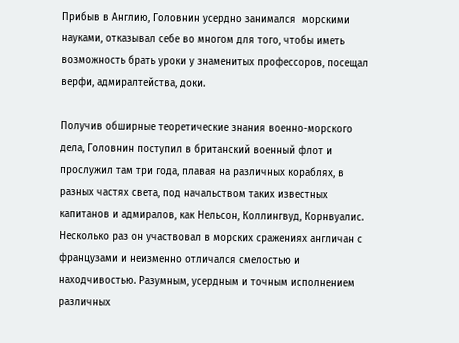Прибыв в Англию, Головнин усердно занимался  морскими науками, отказывал себе во многом для того, чтобы иметь возможность брать уроки у знаменитых профессоров, посещал верфи, адмиралтейства, доки.

Получив обширные теоретические знания военно-морского дела, Головнин поступил в британский военный флот и прослужил там три года, плавая на различных кораблях, в разных частях света, под начальством таких известных капитанов и адмиралов, как Нельсон, Коллингвуд, Корнвуалис. Несколько раз он участвовал в морских сражениях англичан с французами и неизменно отличался смелостью и находчивостью. Разумным, усердным и точным исполнением различных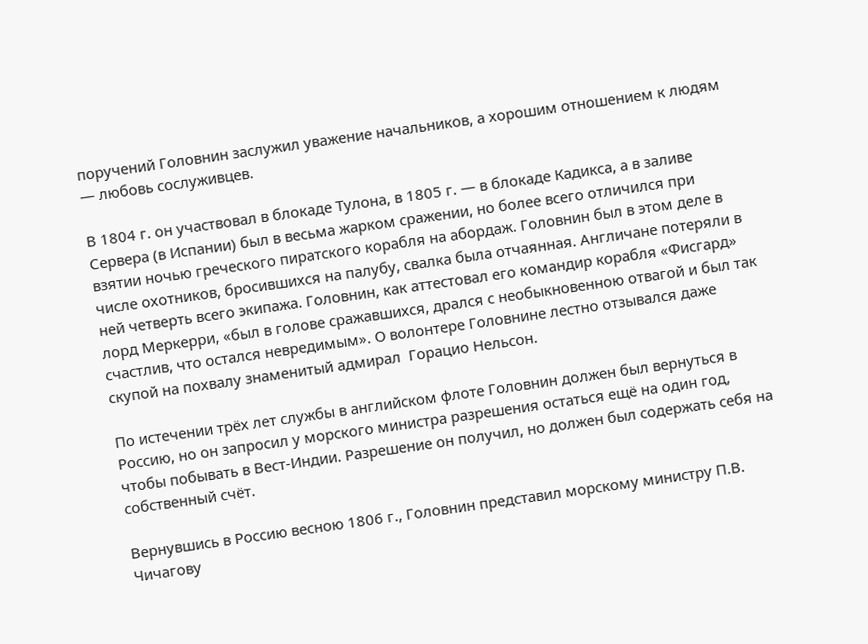поручений Головнин заслужил уважение начальников, а хорошим отношением к людям — любовь сослуживцев.

В 1804 г. он участвовал в блокаде Тулона, в 1805 г. — в блокаде Кадикса, а в заливе Сервера (в Испании) был в весьма жарком сражении, но более всего отличился при взятии ночью греческого пиратского корабля на абордаж. Головнин был в этом деле в числе охотников, бросившихся на палубу, свалка была отчаянная. Англичане потеряли в ней четверть всего экипажа. Головнин, как аттестовал его командир корабля «Фисгард» лорд Меркерри, «был в голове сражавшихся, дрался с необыкновенною отвагой и был так счастлив, что остался невредимым». О волонтере Головнине лестно отзывался даже скупой на похвалу знаменитый адмирал  Горацио Нельсон.

По истечении трёх лет службы в английском флоте Головнин должен был вернуться в Россию, но он запросил у морского министра разрешения остаться ещё на один год, чтобы побывать в Вест-Индии. Разрешение он получил, но должен был содержать себя на собственный счёт.

Вернувшись в Россию весною 1806 г., Головнин представил морскому министру П.В. Чичагову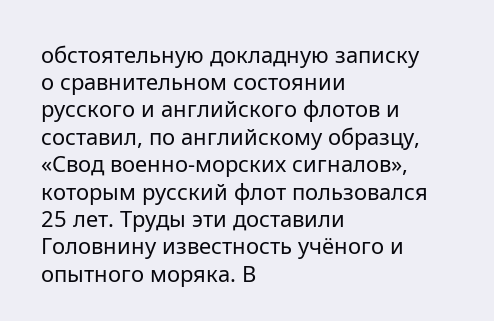обстоятельную докладную записку о сравнительном состоянии русского и английского флотов и составил, по английскому образцу, «Свод военно-морских сигналов», которым русский флот пользовался 25 лет. Труды эти доставили Головнину известность учёного и опытного моряка. В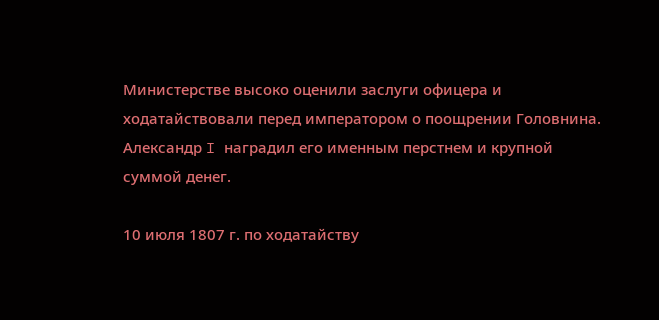Министерстве высоко оценили заслуги офицера и ходатайствовали перед императором о поощрении Головнина. Александр I наградил его именным перстнем и крупной суммой денег.

10 июля 1807 г. по ходатайству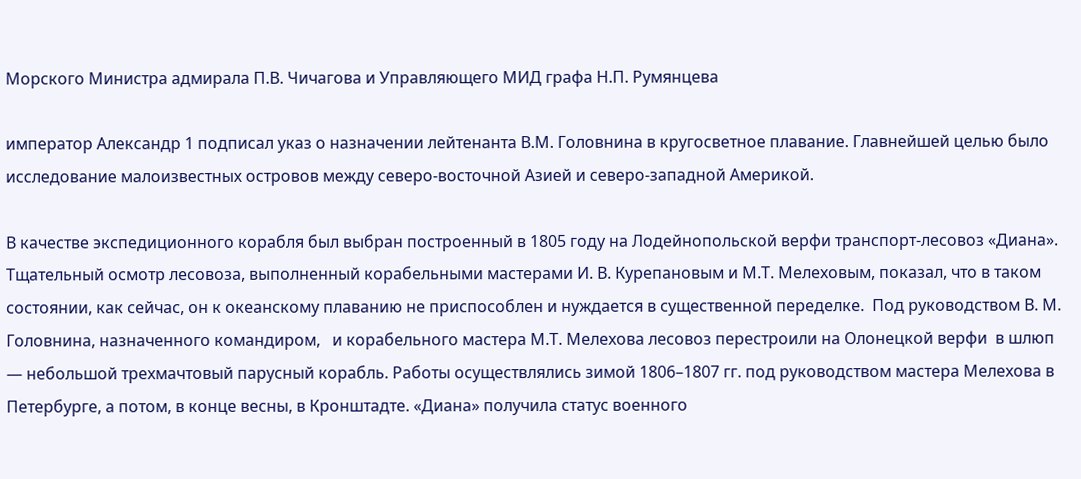Морского Министра адмирала П.В. Чичагова и Управляющего МИД графа Н.П. Румянцева

император Александр 1 подписал указ о назначении лейтенанта В.М. Головнина в кругосветное плавание. Главнейшей целью было исследование малоизвестных островов между северо-восточной Азией и северо-западной Америкой.

В качестве экспедиционного корабля был выбран построенный в 1805 году на Лодейнопольской верфи транспорт-лесовоз «Диана». Тщательный осмотр лесовоза, выполненный корабельными мастерами И. В. Курепановым и М.Т. Мелеховым, показал, что в таком состоянии, как сейчас, он к океанскому плаванию не приспособлен и нуждается в существенной переделке.  Под руководством В. М. Головнина, назначенного командиром,   и корабельного мастера М.Т. Мелехова лесовоз перестроили на Олонецкой верфи  в шлюп — небольшой трехмачтовый парусный корабль. Работы осуществлялись зимой 1806–1807 гг. под руководством мастера Мелехова в Петербурге, а потом, в конце весны, в Кронштадте. «Диана» получила статус военного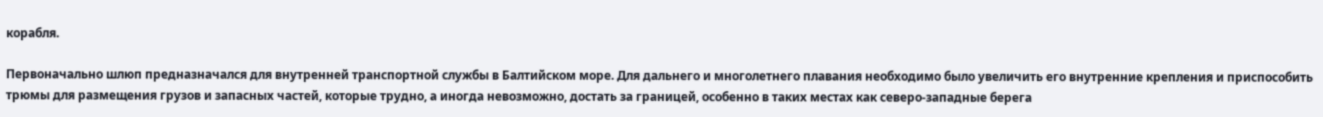корабля.

Первоначально шлюп предназначался для внутренней транспортной службы в Балтийском море. Для дальнего и многолетнего плавания необходимо было увеличить его внутренние крепления и приспособить трюмы для размещения грузов и запасных частей, которые трудно, а иногда невозможно, достать за границей, особенно в таких местах как северо-западные берега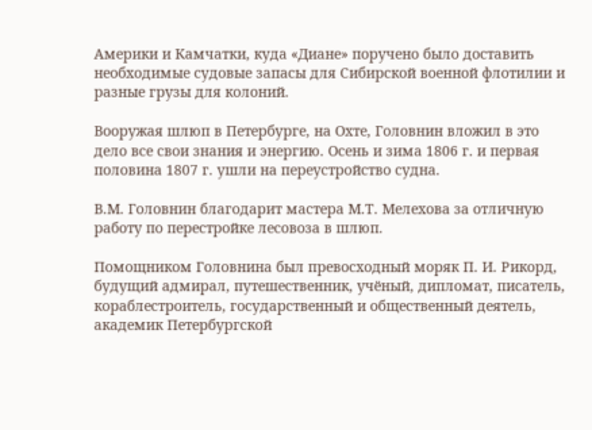Америки и Камчатки, куда «Диане» поручено было доставить необходимые судовые запасы для Сибирской военной флотилии и разные грузы для колоний.

Вооружая шлюп в Петербурге, на Охте, Головнин вложил в это дело все свои знания и энергию. Осень и зима 1806 г. и первая половина 1807 г. ушли на переустройство судна.

В.М. Головнин благодарит мастера М.Т. Мелехова за отличную работу по перестройке лесовоза в шлюп.

Помощником Головнина был превосходный моряк П. И. Рикорд, будущий адмирал, путешественник, учёный, дипломат, писатель, кораблестроитель, государственный и общественный деятель, академик Петербургской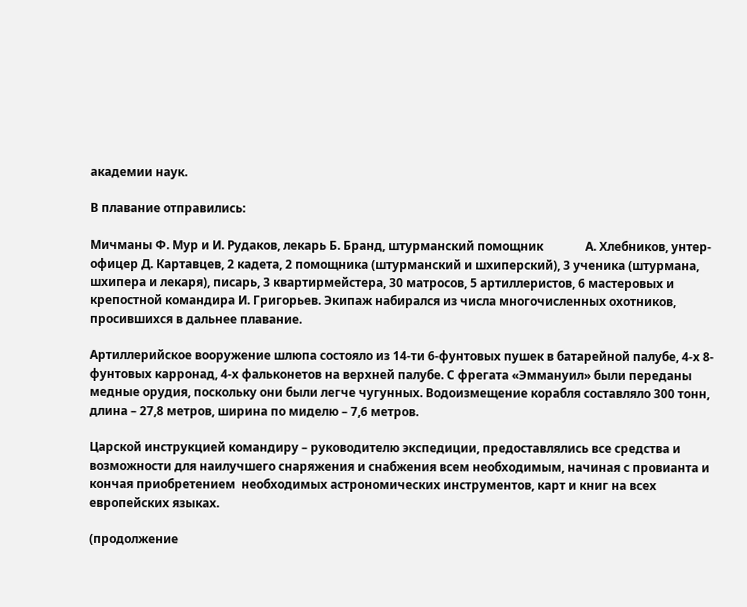академии наук.

В плавание отправились:

Мичманы Ф. Мур и И. Рудаков, лекарь Б. Бранд, штурманский помощник              А. Хлебников, унтер-офицер Д. Картавцев, 2 кадета, 2 помощника (штурманский и шхиперский), 3 ученика (штурмана, шхипера и лекаря), писарь, 3 квартирмейстера, 30 матросов, 5 артиллеристов, 6 мастеровых и крепостной командира И. Григорьев. Экипаж набирался из числа многочисленных охотников, просившихся в дальнее плавание.

Артиллерийское вооружение шлюпа состояло из 14-ти 6-фунтовых пушек в батарейной палубе, 4-х 8-фунтовых карронад, 4-х фальконетов на верхней палубе. С фрегата «Эммануил» были переданы медные орудия, поскольку они были легче чугунных. Водоизмещение корабля составляло 300 тонн, длина – 27,8 метров, ширина по миделю – 7,6 метров.

Царской инструкцией командиру – руководителю экспедиции, предоставлялись все средства и возможности для наилучшего снаряжения и снабжения всем необходимым, начиная с провианта и кончая приобретением  необходимых астрономических инструментов, карт и книг на всех европейских языках.

(продолжение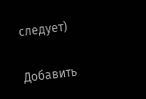следует)

Добавить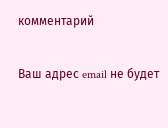комментарий

Ваш адрес email не будет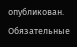опубликован. Обязательные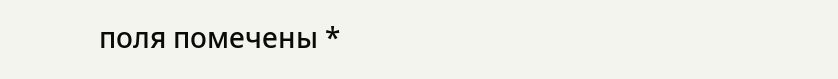поля помечены *